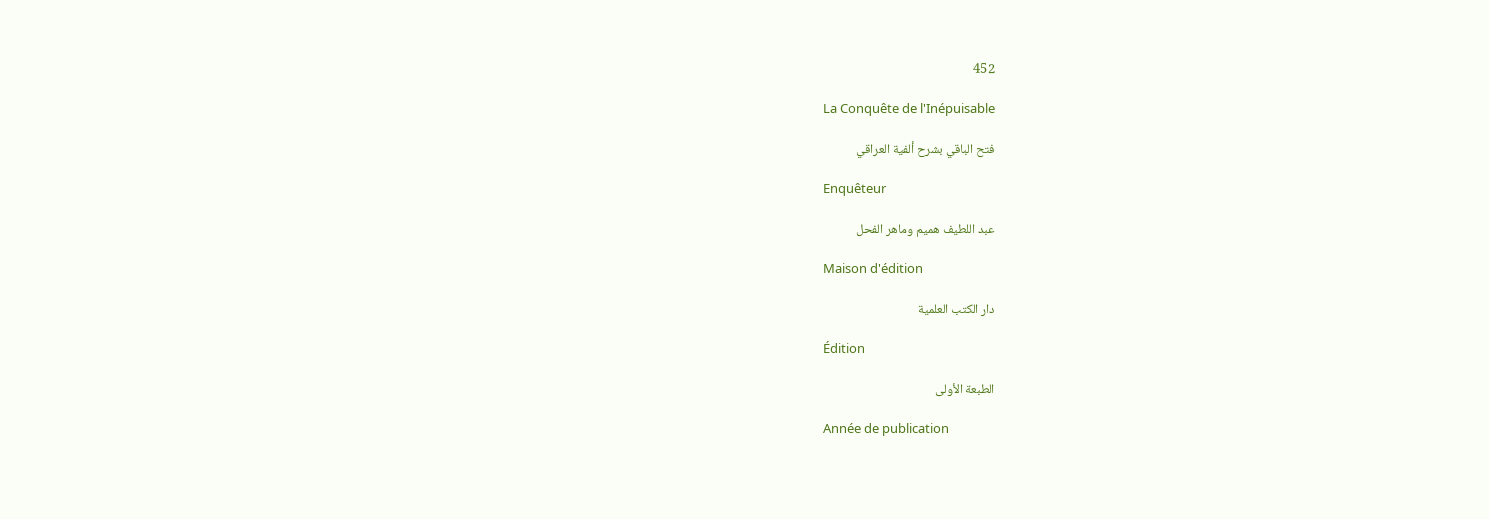452

La Conquête de l'Inépuisable

فتح الباقي بشرح ألفية العراقي

Enquêteur

عبد اللطيف هميم وماهر الفحل

Maison d'édition

دار الكتب العلمية

Édition

الطبعة الأولى

Année de publication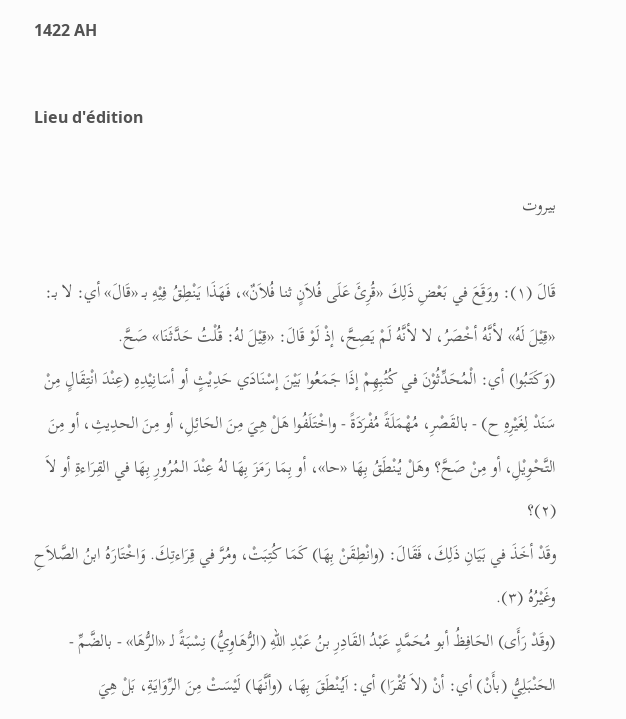1422 AH

Lieu d'édition

بيروت

قَالَ (١): ووَقَعَ في بَعْضِ ذَلِكَ «قُرِئَ عَلَى فُلاَنٍ ثنا فُلاَنٌ»، فَهَذَا يَنْطِقُ فِيْهِ بـ «قَالَ» أي: لا بـ: «قِيْلَ لَهُ» لأنَّهُ أخْصَرُ، لا لأنَّهُ لَمْ يَصِحَّ، إذْ لَوْ قَالَ: «قِيْلَ لهُ: قُلْتُ حَدَّثَنَا» صَحَّ.
(وَكَتَبُوا) أي: الْمُحَدِّثُوْنَ في كُتُبِهِمْ إذَا جَمَعُوا بَيْنَ إسْنَادَي حَدِيْثٍ أو أسَانِيْدِهِ (عِنْدَ انْتِقَالٍ مِنْ سَنَدْ لِغَيْرِهِ ح) - بالقَصْرِ، مُهْمَلَةً مُفْرَدَةً - واخْتَلَفُوا هَلْ هِيَ مِنَ الحَائِلِ، أو مِنَ الحدِيثِ، أو مِنَ التَّحْوِيْلِ، أو مِنْ صَحَّ؟ وهَلْ يُنْطَقُ بِهَا «حا»، أو بِمَا رَمَزَ بِهَا لهُ عِنْدَ المُرُورِ بِهَا في القِرَاءةِ أو لاَ (٢)؟
وقَدْ أخَذَ في بَيَانِ ذَلِكَ، فَقَالَ: (وانْطِقَنْ بِهَا) كَمَا كُتِبَتْ، ومُرَّ في قِرَاءتِكَ. وَاخْتَارَهُ ابنُ الصَّلاَحِ وغَيْرُهُ (٣).
(وقَدْ رَأَى) الحَافِظُ أبو مُحَمَّدٍ عَبْدُ القَادِرِ بنُ عَبْدِ اللهِ (الرُّهَاوِيُّ) نِسْبَةً لـ «الرُّهَا» - بالضَّمِّ - الحَنْبَلِيُّ (بأَنْ) أي: أنْ (لاَ تُقْرَا) أي: اَيُنْطَقَ بِهَا، (وأنَّهَا) لَيْسَتْ مِنَ الرِّوَايَةِ، بَلْ هِيَ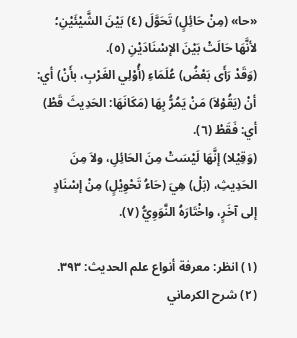«حا» (مِنْ حَائِلٍ) تَحَوَّلَ (٤) بَيْنَ الشَّيْئَيْنِ؛ لأنَّهَا حَالَتْ بَيْنَ الإسْنَادَيْنِ (٥).
(وَقَدْ رَأَى بَعْضُ) عُلَمَاءِ (أُوْلِي الغَرْبِ، بأَنْ) أي: أنْ (يَقُوْلاَ) مَنْ يَمُرُّ بِهَا (مَكَانَهَا: الحَدِيثَ قَطْ) أي: فَقَطْ (٦).
(وَقِيْلا) إنَّهَا لَيْسَتْ مِنَ الحَائِلِ، ولاَ مِنَ الحَدِيثِ، (بَلْ) هِيَ (حَاءُ تَحْوِيْلٍ) مِنْ إسْنَادٍ إلى آخَرٍ، واخْتَارَهُ النَّوَوِيُّ (٧).

(١) انظر: معرفة أنواع علم الحديث: ٣٩٣.
(٢) شرح الكرماني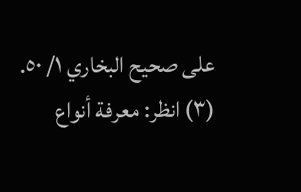على صحيح البخاري ١/ ٥٠.
(٣) انظر: معرفة أنواع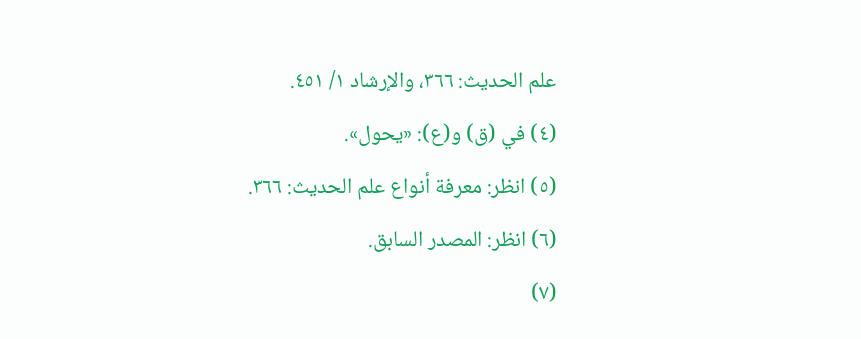علم الحديث: ٣٦٦، والإرشاد ١/ ٤٥١.
(٤) في (ق) و(ع): «يحول».
(٥) انظر: معرفة أنواع علم الحديث: ٣٦٦.
(٦) انظر: المصدر السابق.
(٧)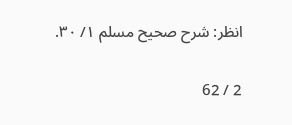انظر: شرح صحيح مسلم ١/ ٣٠.

2 / 62